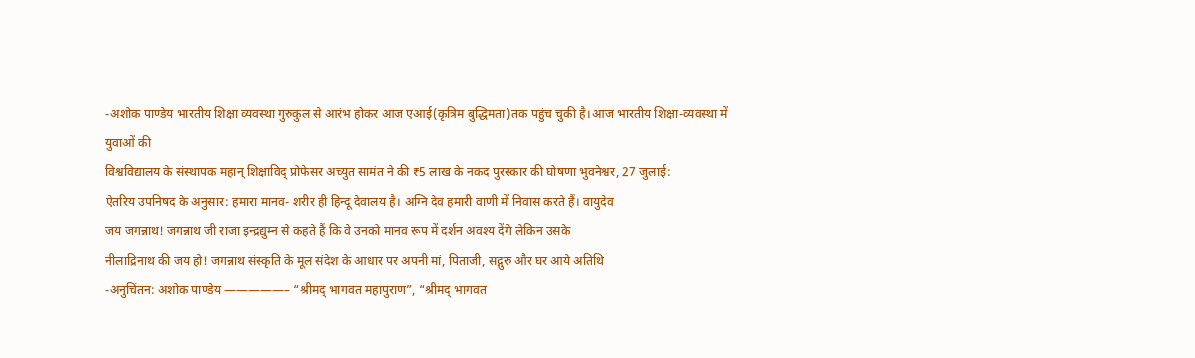-अशोक पाण्डेय भारतीय शिक्षा व्यवस्था गुरुकुल से आरंभ होकर आज एआई(कृत्रिम बुद्धिमता)तक पहुंच चुकी है।आज भारतीय शिक्षा-व्यवस्था में युवाओं की
विश्वविद्यालय के संस्थापक महान् शिक्षाविद् प्रोफेसर अच्युत सामंत ने की ₹5 लाख के नकद पुरस्कार की घोषणा भुवनेश्वर, 27 जुलाई:
ऐतरिय उपनिषद के अनुसार: हमारा मानव- शरीर ही हिन्दू देवालय है। अग्नि देव हमारी वाणी में निवास करते हैं। वायुदेव
जय जगन्नाथ! जगन्नाथ जी राजा इन्द्रद्युम्न से कहते हैं कि वे उनको मानव रूप में दर्शन अवश्य देंगे लेकिन उसके
नीलाद्रिनाथ की जय हो! जगन्नाथ संस्कृति के मूल संदेश के आधार पर अपनी मां, पिताजी, सद्गुरु और घर आये अतिथि
-अनुचिंतन: अशोक पाण्डेय —————– “श्रीमद् भागवत महापुराण”, “श्रीमद् भागवत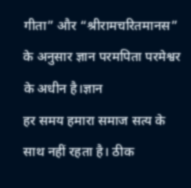गीता” और “श्रीरामचरितमानस” के अनुसार ज्ञान परमपिता परमेश्वर के अधीन है।ज्ञान
हर समय हमारा समाज सत्य के साथ नहीं रहता है। ठीक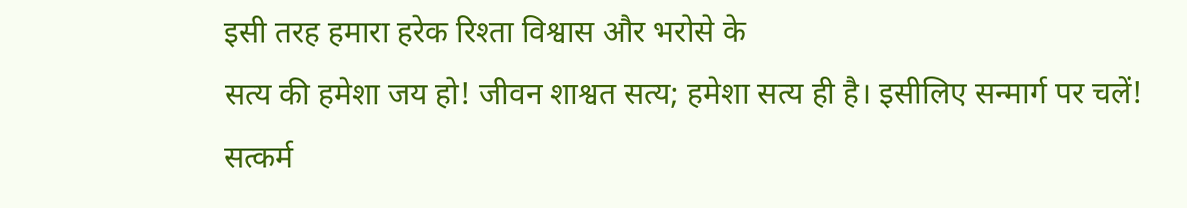इसी तरह हमारा हरेक रिश्ता विश्वास और भरोसे के
सत्य की हमेशा जय हो! जीवन शाश्वत सत्य; हमेशा सत्य ही है। इसीलिए सन्मार्ग पर चलें! सत्कर्म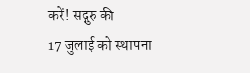करें! सद्गुरु की
17 जुलाई को स्थापना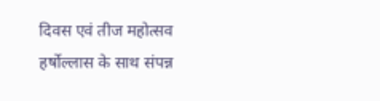दिवस एवं तीज महोत्सव हर्षोल्लास के साथ संपन्न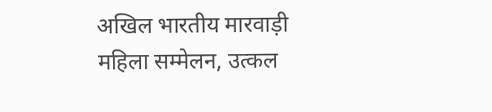अखिल भारतीय मारवाड़ी महिला सम्मेलन, उत्कल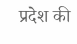प्रदेश की